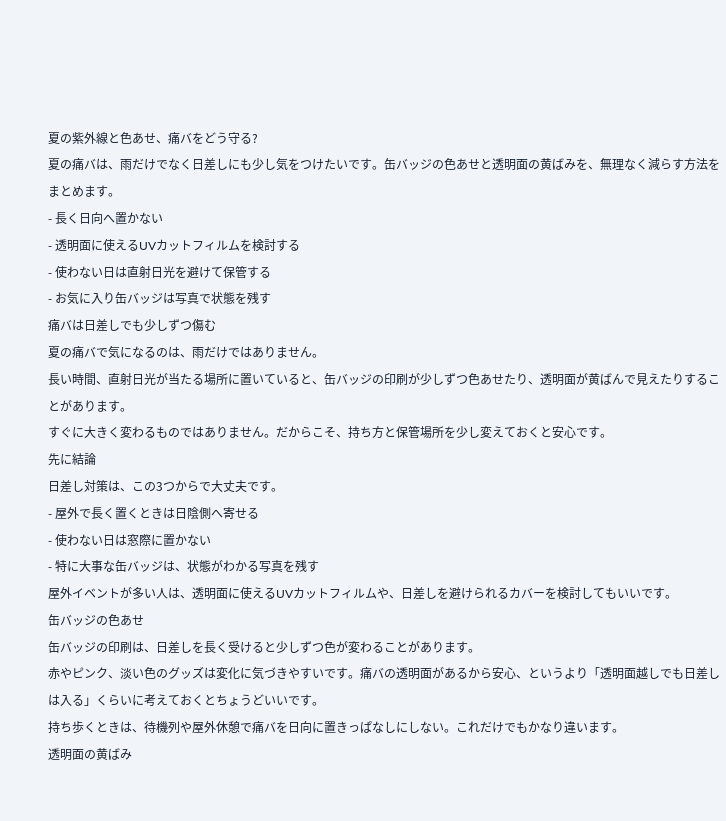夏の紫外線と色あせ、痛バをどう守る?
夏の痛バは、雨だけでなく日差しにも少し気をつけたいです。缶バッジの色あせと透明面の黄ばみを、無理なく減らす方法をまとめます。
- 長く日向へ置かない
- 透明面に使えるUVカットフィルムを検討する
- 使わない日は直射日光を避けて保管する
- お気に入り缶バッジは写真で状態を残す
痛バは日差しでも少しずつ傷む
夏の痛バで気になるのは、雨だけではありません。
長い時間、直射日光が当たる場所に置いていると、缶バッジの印刷が少しずつ色あせたり、透明面が黄ばんで見えたりすることがあります。
すぐに大きく変わるものではありません。だからこそ、持ち方と保管場所を少し変えておくと安心です。
先に結論
日差し対策は、この3つからで大丈夫です。
- 屋外で長く置くときは日陰側へ寄せる
- 使わない日は窓際に置かない
- 特に大事な缶バッジは、状態がわかる写真を残す
屋外イベントが多い人は、透明面に使えるUVカットフィルムや、日差しを避けられるカバーを検討してもいいです。
缶バッジの色あせ
缶バッジの印刷は、日差しを長く受けると少しずつ色が変わることがあります。
赤やピンク、淡い色のグッズは変化に気づきやすいです。痛バの透明面があるから安心、というより「透明面越しでも日差しは入る」くらいに考えておくとちょうどいいです。
持ち歩くときは、待機列や屋外休憩で痛バを日向に置きっぱなしにしない。これだけでもかなり違います。
透明面の黄ばみ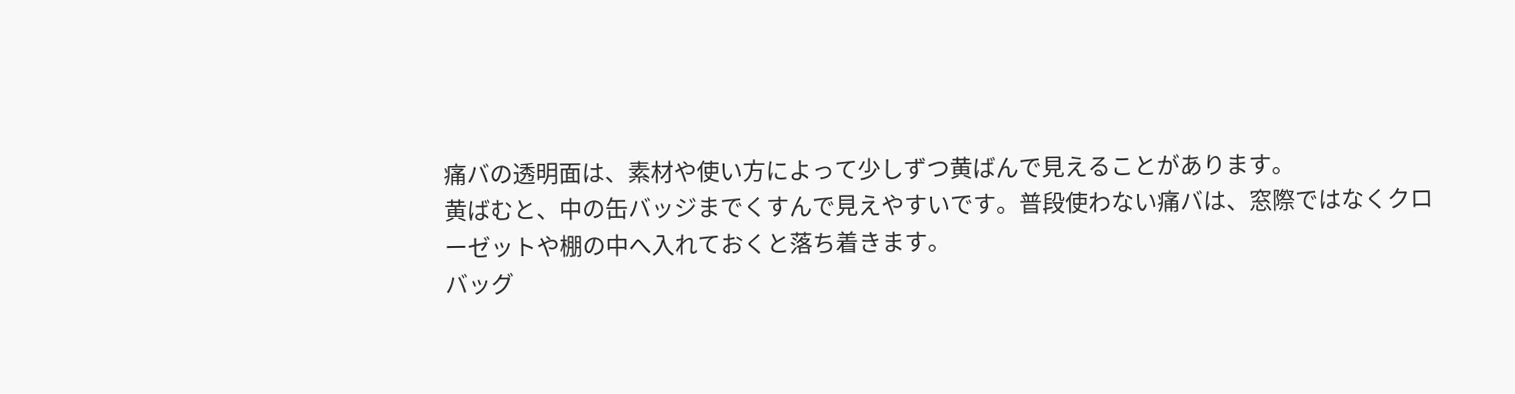痛バの透明面は、素材や使い方によって少しずつ黄ばんで見えることがあります。
黄ばむと、中の缶バッジまでくすんで見えやすいです。普段使わない痛バは、窓際ではなくクローゼットや棚の中へ入れておくと落ち着きます。
バッグ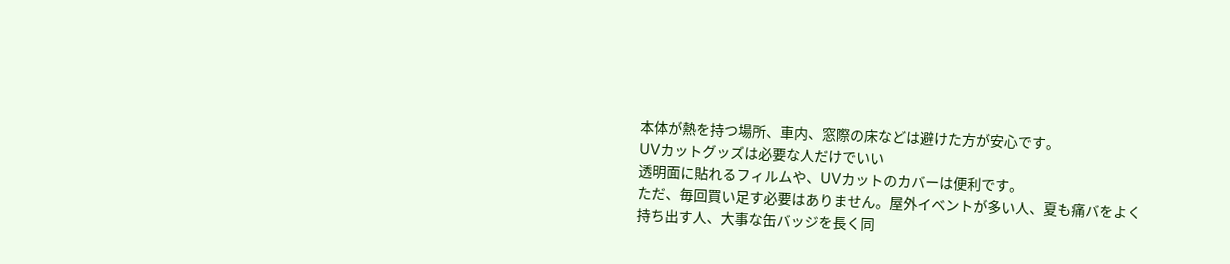本体が熱を持つ場所、車内、窓際の床などは避けた方が安心です。
UVカットグッズは必要な人だけでいい
透明面に貼れるフィルムや、UVカットのカバーは便利です。
ただ、毎回買い足す必要はありません。屋外イベントが多い人、夏も痛バをよく持ち出す人、大事な缶バッジを長く同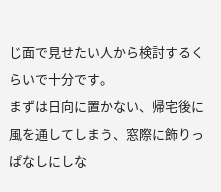じ面で見せたい人から検討するくらいで十分です。
まずは日向に置かない、帰宅後に風を通してしまう、窓際に飾りっぱなしにしな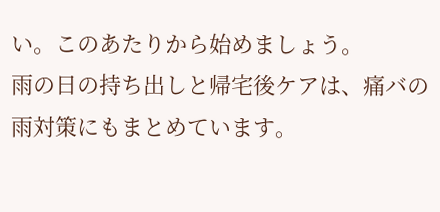い。このあたりから始めましょう。
雨の日の持ち出しと帰宅後ケアは、痛バの雨対策にもまとめています。